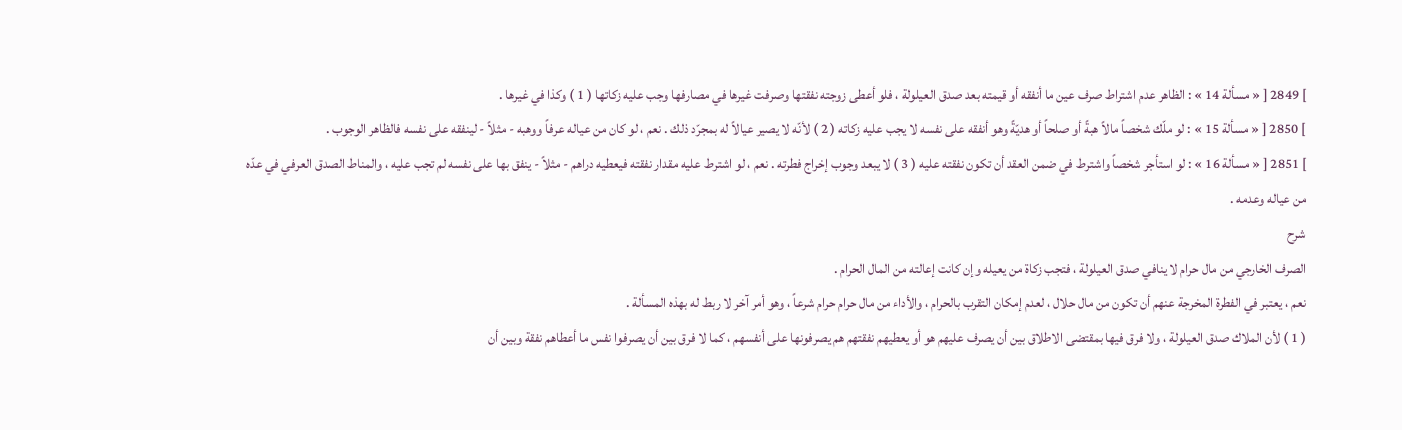] 2849 [ « مسألة 14 » : الظاهر عدم اشتراط صرف عين ما أنفقه أو قيمته بعد صدق العيلولة ، فلو أعطى زوجته نفقتها وصرفت غيرها في مصارفها وجب عليه زكاتها ( 1 ) وكذا في غيرها .
] 2850 [ « مسألة 15 » : لو ملّك شخصاً مالاً هبةً أو صلحاً أو هديّةً وهو أنفقه على نفسه لا يجب عليه زكاته ( 2 ) لأنّه لا يصير عيالاً له بمجرّد ذلك . نعم ، لو كان من عياله عرفاً ووهبه - مثلاً - لينفقه على نفسه فالظاهر الوجوب .
] 2851 [ « مسألة 16 » : لو استأجر شخصاً واشترط في ضمن العقد أن تكون نفقته عليه ( 3 ) لا يبعد وجوب إخراج فطرته . نعم ، لو اشترط عليه مقدار نفقته فيعطيه دراهم - مثلاً - ينفق بها على نفسه لم تجب عليه ، والمناط الصدق العرفي في عدّه من عياله وعدمه .
شرح
الصرف الخارجي من مال حرام لا ينافي صدق العيلولة ، فتجب زكاة من يعيله وإن كانت إعالته من المال الحرام .
نعم ، يعتبر في الفطرة المخرجة عنهم أن تكون من مال حلال ، لعدم إمكان التقرب بالحرام ، والأداء من مال حرام حرام شرعاً ، وهو أمر آخر لا ربط له بهذه المسألة .
( 1 ) لأن الملاك صدق العيلولة ، ولا فرق فيها بمقتضى الاطلاق بين أن يصرف عليهم هو أو يعطيهم نفقتهم هم يصرفونها على أنفسهم ، كما لا فرق بين أن يصرفوا نفس ما أعطاهم نفقة وبين أن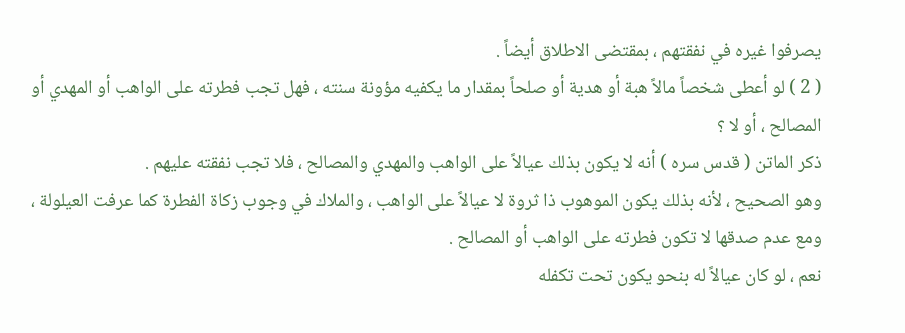يصرفوا غيره في نفقتهم ، بمقتضى الاطلاق أيضاً .
( 2 ) لو أعطى شخصاً مالاً هبة أو هدية أو صلحاً بمقدار ما يكفيه مؤونة سنته ، فهل تجب فطرته على الواهب أو المهدي أو المصالح ، أو لا ؟
ذكر الماتن ( قدس سره ) أنه لا يكون بذلك عيالاً على الواهب والمهدي والمصالح ، فلا تجب نفقته عليهم .
وهو الصحيح ، لأنه بذلك يكون الموهوب ذا ثروة لا عيالاً على الواهب ، والملاك في وجوب زكاة الفطرة كما عرفت العيلولة ، ومع عدم صدقها لا تكون فطرته على الواهب أو المصالح .
نعم ، لو كان عيالاً له بنحو يكون تحت تكفله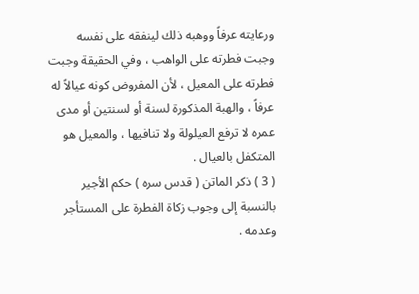ورعايته عرفاً ووهبه ذلك لينفقه على نفسه وجبت فطرته على الواهب ، وفي الحقيقة وجبت فطرته على المعيل ، لأن المفروض كونه عيالاً له عرفاً ، والهبة المذكورة لسنة أو لسنتين أو مدى عمره لا ترفع العيلولة ولا تنافيها ، والمعيل هو المتكفل بالعيال .
( 3 ) ذكر الماتن ( قدس سره ) حكم الأجير بالنسبة إلى وجوب زكاة الفطرة على المستأجر وعدمه .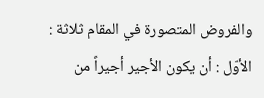والفروض المتصورة في المقام ثلاثة :
الأوّل : أن يكون الأجير أجيراً من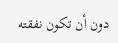دون أن تكون نفقته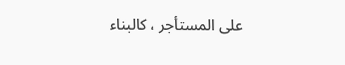على المستأجر ، كالبناء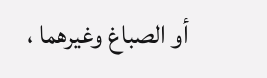أو الصباغ وغيرهما ،